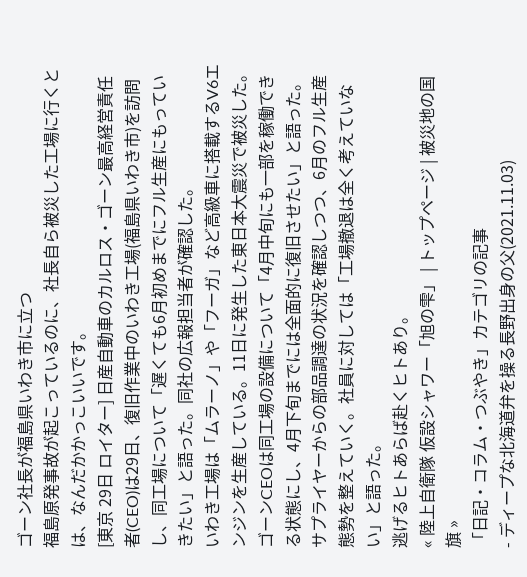ゴーン社長が福島県いわき市に立つ
福島原発事故が起こっているのに、社長自ら被災した工場に行くとは、なんだかかっこいいです。
[東京 29日 ロイター] 日産自動車のカルロス・ゴーン最高経営責任者(CEO)は29日、復旧作業中のいわき工場(福島県いわき市)を訪問し、同工場について「遅くても6月初めまでにフル生産にもっていきたい」と語った。同社の広報担当者が確認した。
いわき工場は「ムラーノ」や「フーガ」など高級車に搭載するV6エンジンを生産している。11日に発生した東日本大震災で被災した。ゴーンCEOは同工場の設備について「4月中旬にも一部を稼働できる状態にし、4月下旬までには全面的に復旧させたい」と語った。サプライヤーからの部品調達の状況を確認しつつ、6月のフル生産態勢を整えていく。社員に対しては「工場撤退は全く考えていない」と語った。
逃げるヒトあらば赴くヒトあり。
« 陸上自衛隊 仮設シャワー「旭の雫」 | トップページ | 被災地の国旗 »
「日記・コラム・つぶやき」カテゴリの記事
- ディープな北海道弁を操る長野出身の父(2021.11.03)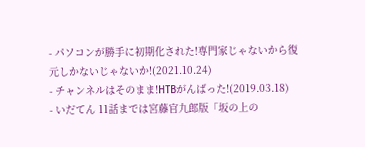- パソコンが勝手に初期化された!専門家じゃないから復元しかないじゃないか!(2021.10.24)
- チャンネルはそのまま!HTBがんばった!(2019.03.18)
- いだてん 11話までは宮藤官九郎版「坂の上の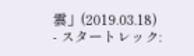雲」(2019.03.18)
- スタートレック: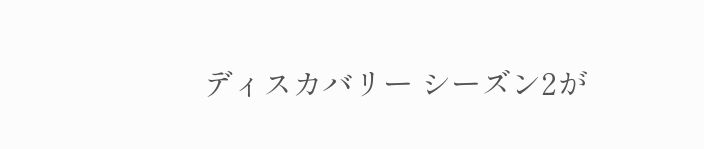ディスカバリー シーズン2が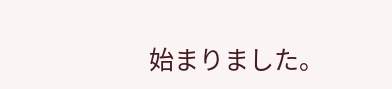始まりました。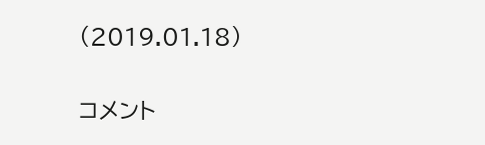(2019.01.18)

コメント